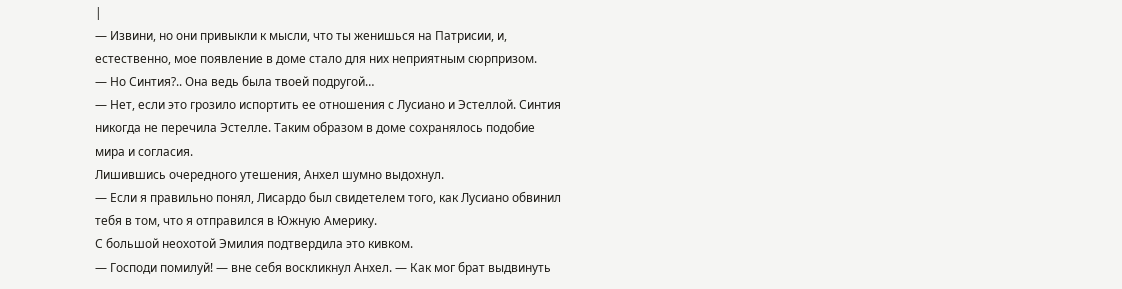|
— Извини, но они привыкли к мысли, что ты женишься на Патрисии, и, естественно, мое появление в доме стало для них неприятным сюрпризом.
— Но Синтия?.. Она ведь была твоей подругой…
— Нет, если это грозило испортить ее отношения с Лусиано и Эстеллой. Синтия никогда не перечила Эстелле. Таким образом в доме сохранялось подобие мира и согласия.
Лишившись очередного утешения, Анхел шумно выдохнул.
— Если я правильно понял, Лисардо был свидетелем того, как Лусиано обвинил тебя в том, что я отправился в Южную Америку.
С большой неохотой Эмилия подтвердила это кивком.
— Господи помилуй! — вне себя воскликнул Анхел. — Как мог брат выдвинуть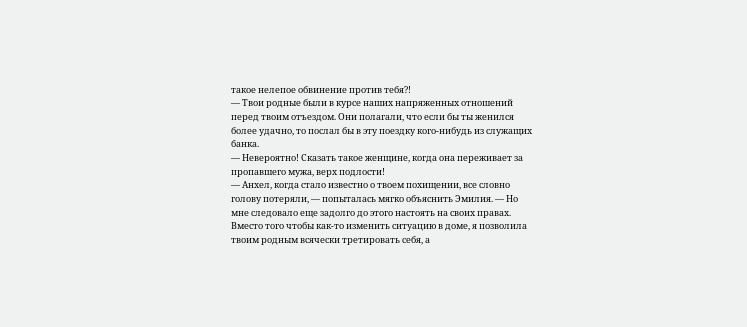такое нелепое обвинение против тебя?!
— Твои родные были в курсе наших напряженных отношений перед твоим отъездом. Они полагали, что если бы ты женился более удачно, то послал бы в эту поездку кого-нибудь из служащих банка.
— Невероятно! Сказать такое женщине, когда она переживает за пропавшего мужа, верх подлости!
— Анхел, когда стало известно о твоем похищении, все словно голову потеряли, — попыталась мягко объяснить Эмилия. — Но мне следовало еще задолго до этого настоять на своих правах. Вместо того чтобы как-то изменить ситуацию в доме, я позволила твоим родным всячески третировать себя, а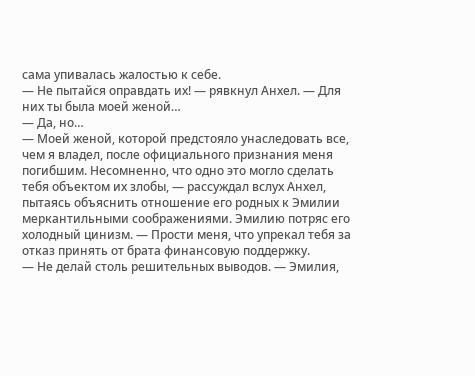сама упивалась жалостью к себе.
— Не пытайся оправдать их! — рявкнул Анхел. — Для них ты была моей женой…
— Да, но…
— Моей женой, которой предстояло унаследовать все, чем я владел, после официального признания меня погибшим. Несомненно, что одно это могло сделать тебя объектом их злобы, — рассуждал вслух Анхел, пытаясь объяснить отношение его родных к Эмилии меркантильными соображениями. Эмилию потряс его холодный цинизм. — Прости меня, что упрекал тебя за отказ принять от брата финансовую поддержку.
— Не делай столь решительных выводов. — Эмилия,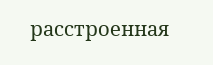расстроенная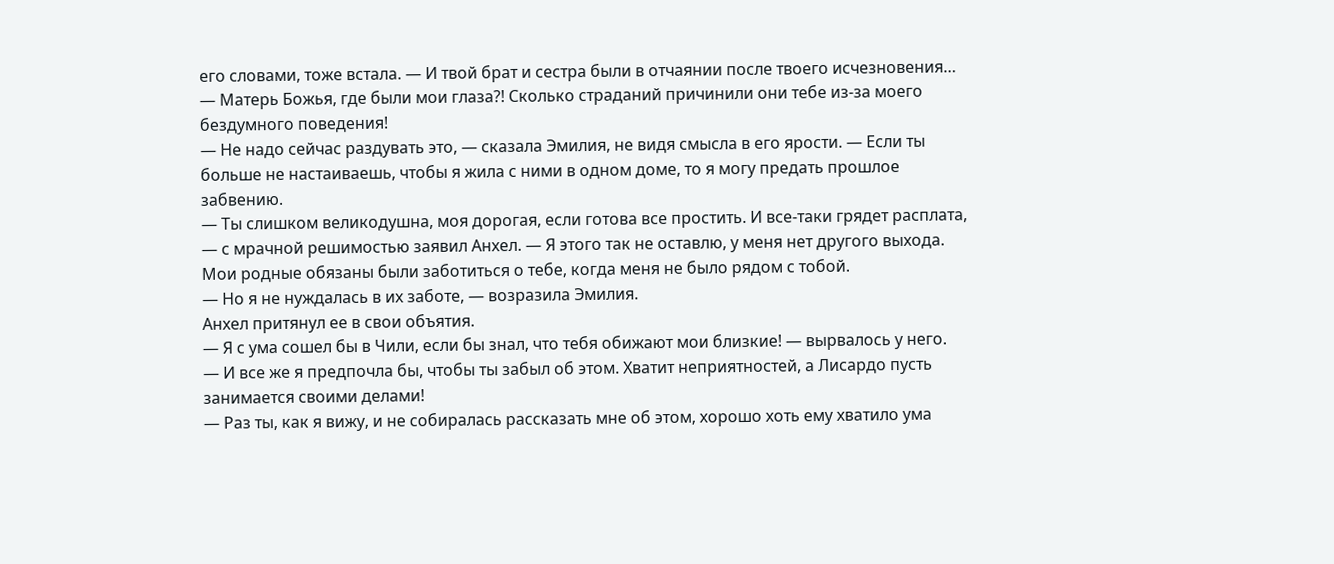его словами, тоже встала. — И твой брат и сестра были в отчаянии после твоего исчезновения…
— Матерь Божья, где были мои глаза?! Сколько страданий причинили они тебе из-за моего бездумного поведения!
— Не надо сейчас раздувать это, — сказала Эмилия, не видя смысла в его ярости. — Если ты больше не настаиваешь, чтобы я жила с ними в одном доме, то я могу предать прошлое забвению.
— Ты слишком великодушна, моя дорогая, если готова все простить. И все-таки грядет расплата, — с мрачной решимостью заявил Анхел. — Я этого так не оставлю, у меня нет другого выхода. Мои родные обязаны были заботиться о тебе, когда меня не было рядом с тобой.
— Но я не нуждалась в их заботе, — возразила Эмилия.
Анхел притянул ее в свои объятия.
— Я с ума сошел бы в Чили, если бы знал, что тебя обижают мои близкие! — вырвалось у него.
— И все же я предпочла бы, чтобы ты забыл об этом. Хватит неприятностей, а Лисардо пусть занимается своими делами!
— Раз ты, как я вижу, и не собиралась рассказать мне об этом, хорошо хоть ему хватило ума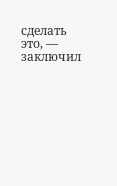сделать это, — заключил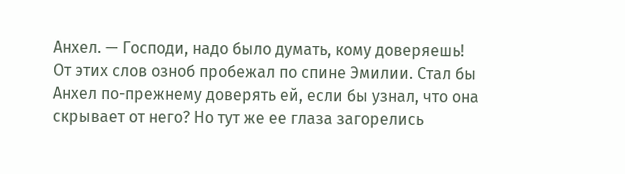Анхел. — Господи, надо было думать, кому доверяешь!
От этих слов озноб пробежал по спине Эмилии. Стал бы Анхел по-прежнему доверять ей, если бы узнал, что она скрывает от него? Но тут же ее глаза загорелись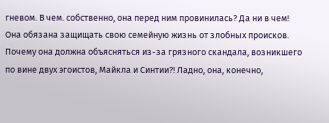гневом. В чем. собственно, она перед ним провинилась? Да ни в чем! Она обязана защищать свою семейную жизнь от злобных происков. Почему она должна объясняться из-за грязного скандала, возникшего по вине двух эгоистов, Майкла и Синтии?! Ладно, она, конечно,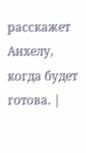расскажет Анхелу, когда будет готова. |